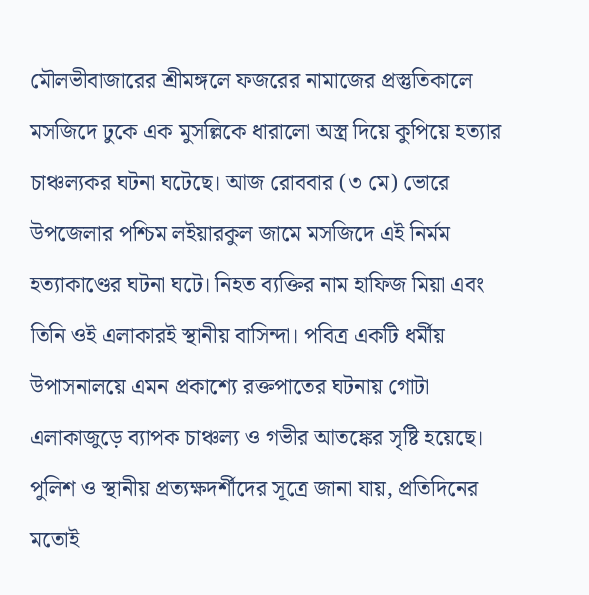মৌলভীবাজারের শ্রীমঙ্গলে ফজরের নামাজের প্রস্তুতিকালে মসজিদে ঢুকে এক মুসল্লিকে ধারালো অস্ত্র দিয়ে কুপিয়ে হত্যার চাঞ্চল্যকর ঘটনা ঘটেছে। আজ রোববার (৩ মে) ভোরে উপজেলার পশ্চিম লইয়ারকুল জামে মসজিদে এই নির্মম হত্যাকাণ্ডের ঘটনা ঘটে। নিহত ব্যক্তির নাম হাফিজ মিয়া এবং তিনি ওই এলাকারই স্থানীয় বাসিন্দা। পবিত্র একটি ধর্মীয় উপাসনালয়ে এমন প্রকাশ্যে রক্তপাতের ঘটনায় গোটা এলাকাজুড়ে ব্যাপক চাঞ্চল্য ও গভীর আতঙ্কের সৃষ্টি হয়েছে।
পুলিশ ও স্থানীয় প্রত্যক্ষদর্শীদের সূত্রে জানা যায়, প্রতিদিনের মতোই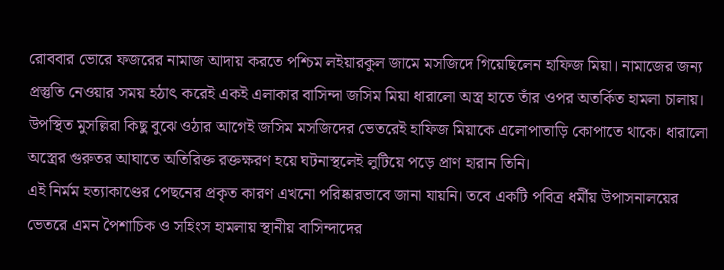রোববার ভোরে ফজরের নামাজ আদায় করতে পশ্চিম লইয়ারকুল জামে মসজিদে গিয়েছিলেন হাফিজ মিয়া। নামাজের জন্য প্রস্তুতি নেওয়ার সময় হঠাৎ করেই একই এলাকার বাসিন্দা জসিম মিয়া ধারালো অস্ত্র হাতে তাঁর ওপর অতর্কিত হামলা চালায়। উপস্থিত মুসল্লিরা কিছু বুঝে ওঠার আগেই জসিম মসজিদের ভেতরেই হাফিজ মিয়াকে এলোপাতাড়ি কোপাতে থাকে। ধারালো অস্ত্রের গুরুতর আঘাতে অতিরিক্ত রক্তক্ষরণ হয়ে ঘটনাস্থলেই লুটিয়ে পড়ে প্রাণ হারান তিনি।
এই নির্মম হত্যাকাণ্ডের পেছনের প্রকৃত কারণ এখনো পরিষ্কারভাবে জানা যায়নি। তবে একটি পবিত্র ধর্মীয় উপাসনালয়ের ভেতরে এমন পৈশাচিক ও সহিংস হামলায় স্থানীয় বাসিন্দাদের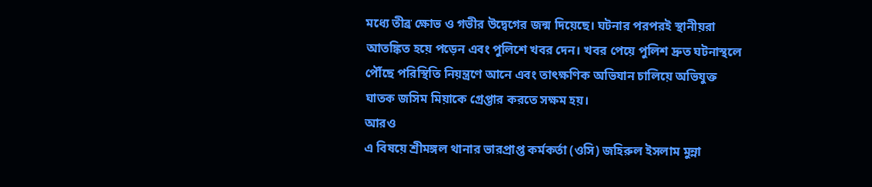মধ্যে তীব্র ক্ষোভ ও গভীর উদ্বেগের জন্ম দিয়েছে। ঘটনার পরপরই স্থানীয়রা আতঙ্কিত হয়ে পড়েন এবং পুলিশে খবর দেন। খবর পেয়ে পুলিশ দ্রুত ঘটনাস্থলে পৌঁছে পরিস্থিতি নিয়ন্ত্রণে আনে এবং তাৎক্ষণিক অভিযান চালিয়ে অভিযুক্ত ঘাতক জসিম মিয়াকে গ্রেপ্তার করতে সক্ষম হয়।
আরও
এ বিষয়ে শ্রীমঙ্গল থানার ভারপ্রাপ্ত কর্মকর্তা (ওসি) জহিরুল ইসলাম মুন্না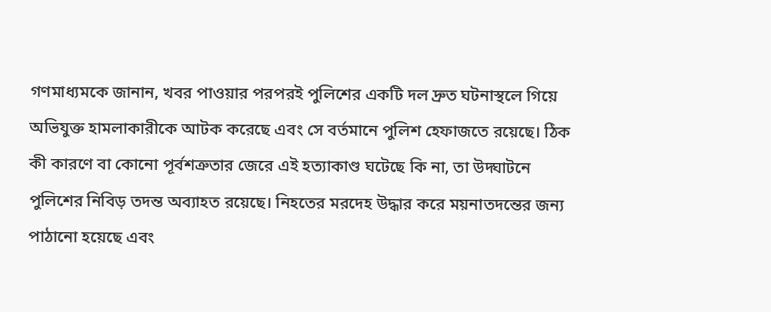গণমাধ্যমকে জানান, খবর পাওয়ার পরপরই পুলিশের একটি দল দ্রুত ঘটনাস্থলে গিয়ে অভিযুক্ত হামলাকারীকে আটক করেছে এবং সে বর্তমানে পুলিশ হেফাজতে রয়েছে। ঠিক কী কারণে বা কোনো পূর্বশত্রুতার জেরে এই হত্যাকাণ্ড ঘটেছে কি না, তা উদ্ঘাটনে পুলিশের নিবিড় তদন্ত অব্যাহত রয়েছে। নিহতের মরদেহ উদ্ধার করে ময়নাতদন্তের জন্য পাঠানো হয়েছে এবং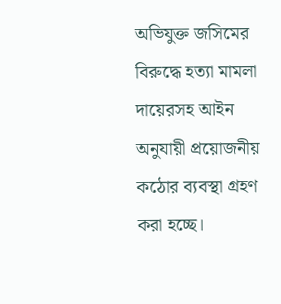অভিযুক্ত জসিমের বিরুদ্ধে হত্যা মামলা দায়েরসহ আইন অনুযায়ী প্রয়োজনীয় কঠোর ব্যবস্থা গ্রহণ করা হচ্ছে।